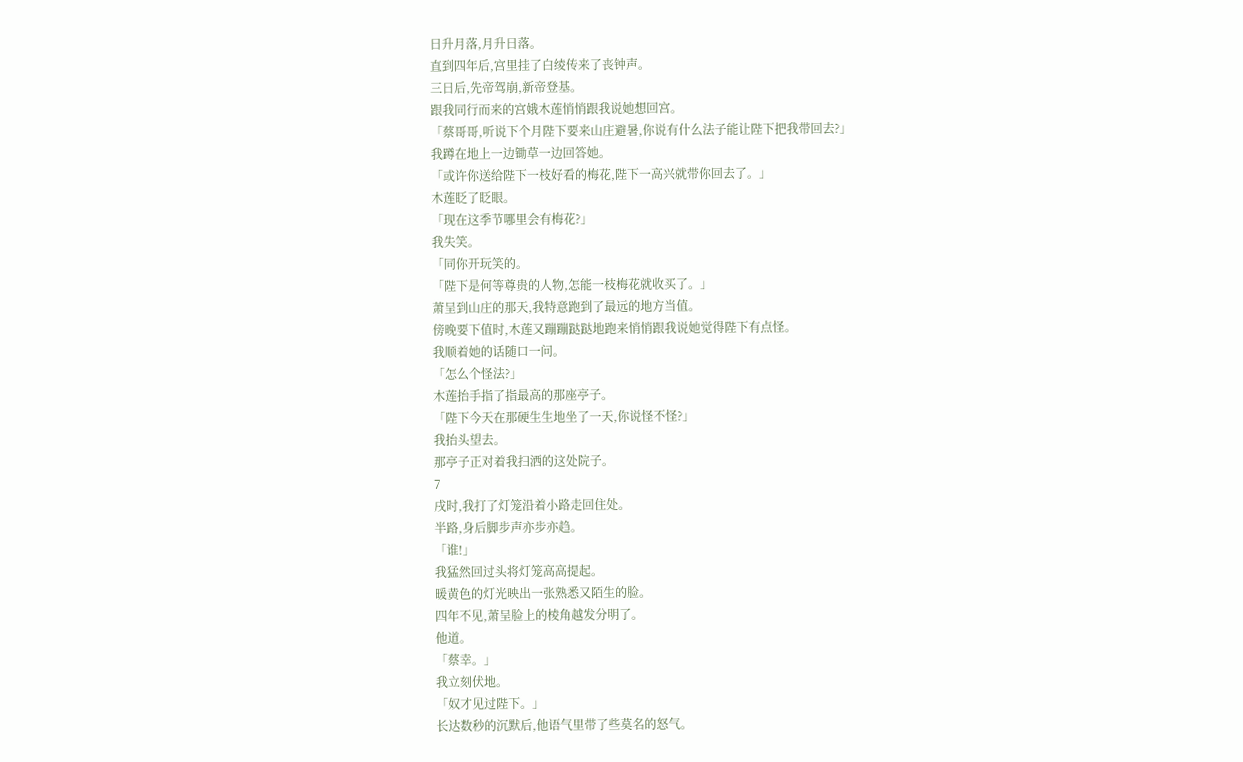日升月落,月升日落。
直到四年后,宫里挂了白绫传来了丧钟声。
三日后,先帝驾崩,新帝登基。
跟我同行而来的宫娥木莲悄悄跟我说她想回宫。
「蔡哥哥,听说下个月陛下要来山庄避暑,你说有什么法子能让陛下把我带回去?」
我蹲在地上一边锄草一边回答她。
「或许你送给陛下一枝好看的梅花,陛下一高兴就带你回去了。」
木莲眨了眨眼。
「现在这季节哪里会有梅花?」
我失笑。
「同你开玩笑的。
「陛下是何等尊贵的人物,怎能一枝梅花就收买了。」
萧呈到山庄的那天,我特意跑到了最远的地方当值。
傍晚要下值时,木莲又蹦蹦跶跶地跑来悄悄跟我说她觉得陛下有点怪。
我顺着她的话随口一问。
「怎么个怪法?」
木莲抬手指了指最高的那座亭子。
「陛下今天在那硬生生地坐了一天,你说怪不怪?」
我抬头望去。
那亭子正对着我扫洒的这处院子。
7
戌时,我打了灯笼沿着小路走回住处。
半路,身后脚步声亦步亦趋。
「谁!」
我猛然回过头将灯笼高高提起。
暖黄色的灯光映出一张熟悉又陌生的脸。
四年不见,萧呈脸上的棱角越发分明了。
他道。
「蔡幸。」
我立刻伏地。
「奴才见过陛下。」
长达数秒的沉默后,他语气里带了些莫名的怒气。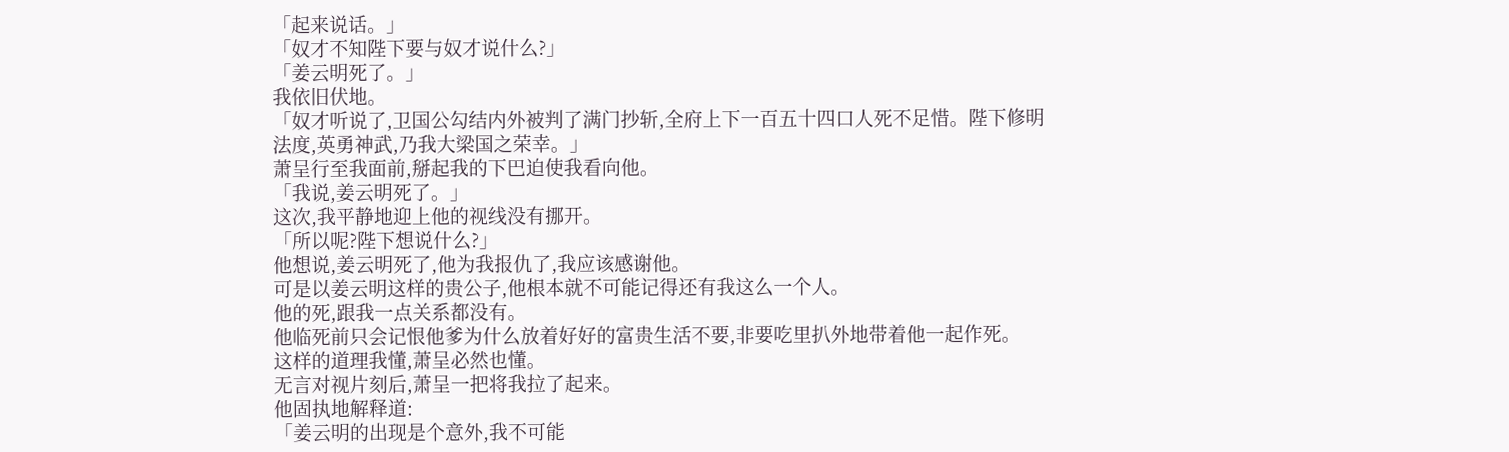「起来说话。」
「奴才不知陛下要与奴才说什么?」
「姜云明死了。」
我依旧伏地。
「奴才听说了,卫国公勾结内外被判了满门抄斩,全府上下一百五十四口人死不足惜。陛下修明法度,英勇神武,乃我大梁国之荣幸。」
萧呈行至我面前,掰起我的下巴迫使我看向他。
「我说,姜云明死了。」
这次,我平静地迎上他的视线没有挪开。
「所以呢?陛下想说什么?」
他想说,姜云明死了,他为我报仇了,我应该感谢他。
可是以姜云明这样的贵公子,他根本就不可能记得还有我这么一个人。
他的死,跟我一点关系都没有。
他临死前只会记恨他爹为什么放着好好的富贵生活不要,非要吃里扒外地带着他一起作死。
这样的道理我懂,萧呈必然也懂。
无言对视片刻后,萧呈一把将我拉了起来。
他固执地解释道:
「姜云明的出现是个意外,我不可能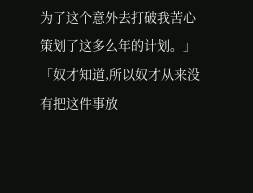为了这个意外去打破我苦心策划了这多么年的计划。」
「奴才知道,所以奴才从来没有把这件事放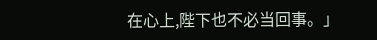在心上,陛下也不必当回事。」